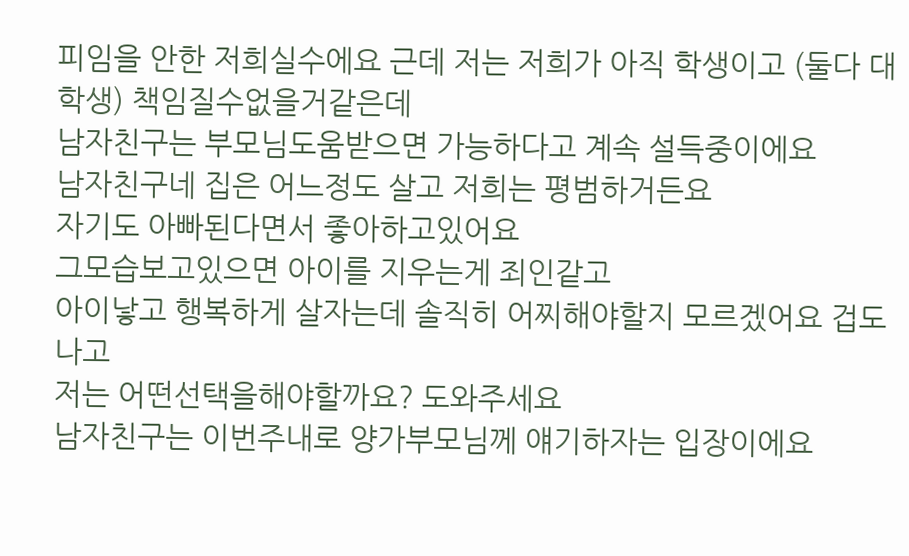피임을 안한 저희실수에요 근데 저는 저희가 아직 학생이고 (둘다 대학생) 책임질수없을거같은데
남자친구는 부모님도움받으면 가능하다고 계속 설득중이에요
남자친구네 집은 어느정도 살고 저희는 평범하거든요
자기도 아빠된다면서 좋아하고있어요
그모습보고있으면 아이를 지우는게 죄인같고
아이낳고 행복하게 살자는데 솔직히 어찌해야할지 모르겠어요 겁도나고
저는 어떤선택을해야할까요? 도와주세요
남자친구는 이번주내로 양가부모님께 얘기하자는 입장이에요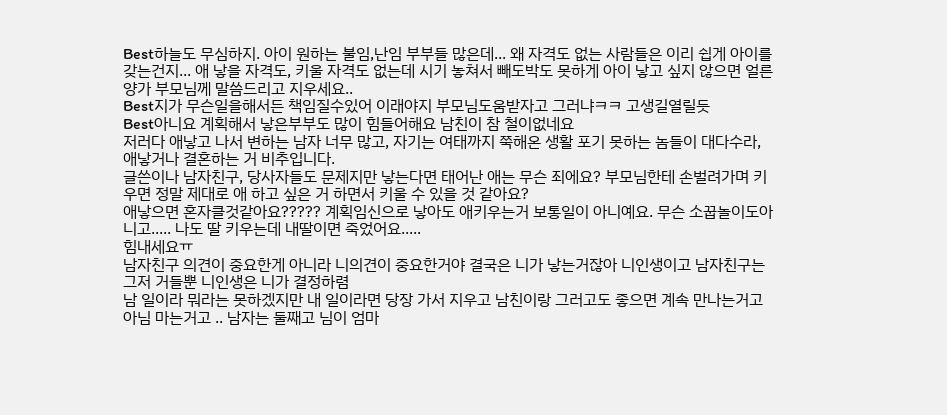Best하늘도 무심하지. 아이 원하는 불임,난임 부부들 많은데... 왜 자격도 없는 사람들은 이리 쉽게 아이를 갖는건지... 애 낳을 자격도, 키울 자격도 없는데 시기 놓쳐서 빼도박도 못하게 아이 낳고 싶지 않으면 얼른 양가 부모님께 말씀드리고 지우세요..
Best지가 무슨일을해서든 책임질수있어 이래야지 부모님도움받자고 그러냐ㅋㅋ 고생길열릴듯
Best아니요 계획해서 낳은부부도 많이 힘들어해요 남친이 참 철이없네요
저러다 애낳고 나서 변하는 남자 너무 많고, 자기는 여태까지 쭉해온 생활 포기 못하는 놈들이 대다수라, 애낳거나 결혼하는 거 비추입니다.
글쓴이나 남자친구, 당사자들도 문제지만 낳는다면 태어난 애는 무슨 죄에요? 부모님한테 손벌려가며 키우면 정말 제대로 애 하고 싶은 거 하면서 키울 수 있을 것 같아요?
애낳으면 혼자클것같아요????? 계획임신으로 낳아도 애키우는거 보통일이 아니예요. 무슨 소꿉놀이도아니고..... 나도 딸 키우는데 내딸이면 죽었어요.....
힘내세요ㅠ
남자친구 의견이 중요한게 아니라 니의견이 중요한거야 결국은 니가 낳는거잖아 니인생이고 남자친구는 그저 거들뿐 니인생은 니가 결정하렴
남 일이라 뭐라는 못하겠지만 내 일이라면 당장 가서 지우고 남친이랑 그러고도 좋으면 계속 만나는거고 아님 마는거고 .. 남자는 둘째고 님이 엄마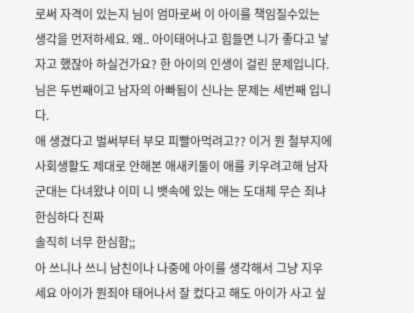로써 자격이 있는지 님이 엄마로써 이 아이를 책임질수있는 생각을 먼저하세요. 왜.. 아이태어나고 힘들면 니가 좋다고 낳자고 했잖아 하실건가요? 한 아이의 인생이 걸린 문제입니다. 님은 두번째이고 남자의 아빠됨이 신나는 문제는 세번째 입니다.
애 생겼다고 벌써부터 부모 피빨아먹려고?? 이거 뭔 철부지에 사회생활도 제대로 안해본 애새키둘이 애를 키우려고해 남자 군대는 다녀왔냐 이미 니 뱃속에 있는 애는 도대체 무슨 죄냐 한심하다 진짜
솔직히 너무 한심함;;
아 쓰니나 쓰니 남친이나 나중에 아이를 생각해서 그냥 지우세요 아이가 뭔죄야 태어나서 잘 컸다고 해도 아이가 사고 싶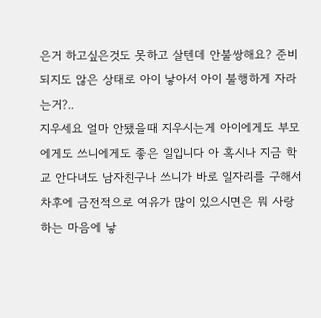은거 하고싶은것도 못하고 살텐데 안불쌍해요? 준비 되지도 않은 상태로 아이 낳아서 아이 불행하게 자라는거?..
지우세요 얼마 안됐을때 지우시는게 아이에게도 부모에게도 쓰니에게도 좋은 일입니다 아 혹시나 지금 학교 안다녀도 남자친구나 쓰니가 바로 일자리를 구해서 차후에 금전적으로 여유가 많이 있으시면은 뭐 사랑하는 마음에 낳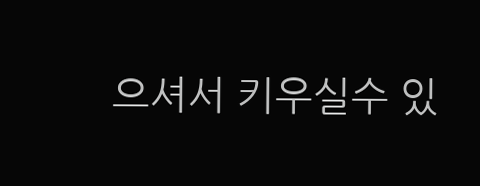으셔서 키우실수 있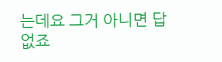는데요 그거 아니면 답 없죠